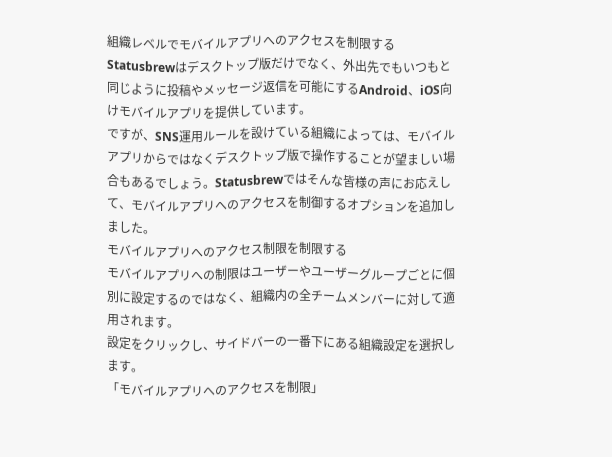組織レベルでモバイルアプリへのアクセスを制限する
Statusbrewはデスクトップ版だけでなく、外出先でもいつもと同じように投稿やメッセージ返信を可能にするAndroid、iOS向けモバイルアプリを提供しています。
ですが、SNS運用ルールを設けている組織によっては、モバイルアプリからではなくデスクトップ版で操作することが望ましい場合もあるでしょう。Statusbrewではそんな皆様の声にお応えして、モバイルアプリへのアクセスを制御するオプションを追加しました。
モバイルアプリへのアクセス制限を制限する
モバイルアプリへの制限はユーザーやユーザーグループごとに個別に設定するのではなく、組織内の全チームメンバーに対して適用されます。
設定をクリックし、サイドバーの一番下にある組織設定を選択します。
「モバイルアプリへのアクセスを制限」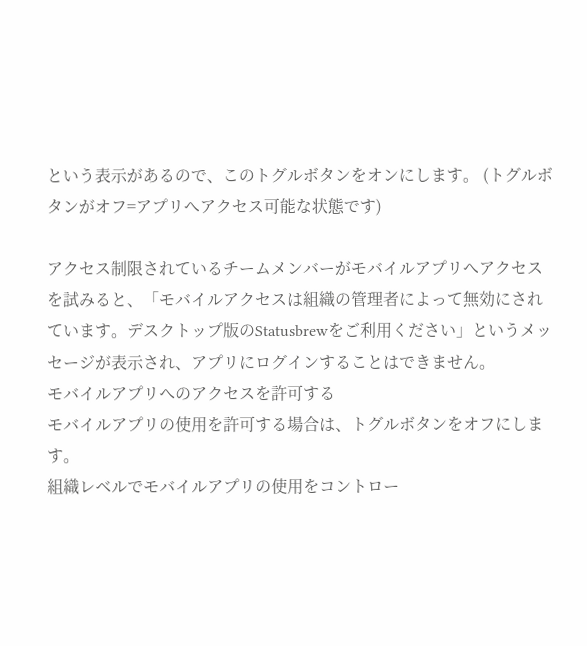という表示があるので、このトグルボタンをオンにします。 (トグルボタンがオフ=アプリへアクセス可能な状態です)

アクセス制限されているチームメンバーがモバイルアプリへアクセスを試みると、「モバイルアクセスは組織の管理者によって無効にされています。デスクトップ版のStatusbrewをご利用ください」というメッセージが表示され、アプリにログインすることはできません。
モバイルアプリへのアクセスを許可する
モバイルアプリの使用を許可する場合は、トグルボタンをオフにします。
組織レベルでモバイルアプリの使用をコントロー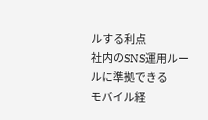ルする利点
社内のSNS運用ルールに準拠できる
モバイル経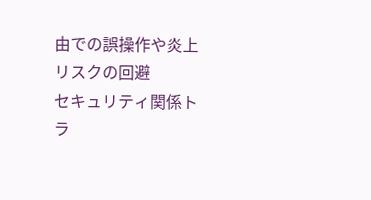由での誤操作や炎上リスクの回避
セキュリティ関係トラ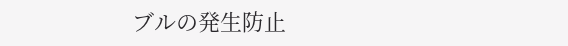ブルの発生防止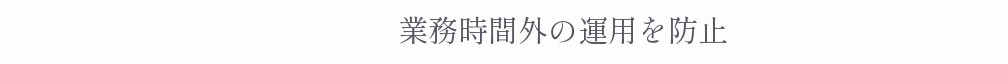業務時間外の運用を防止